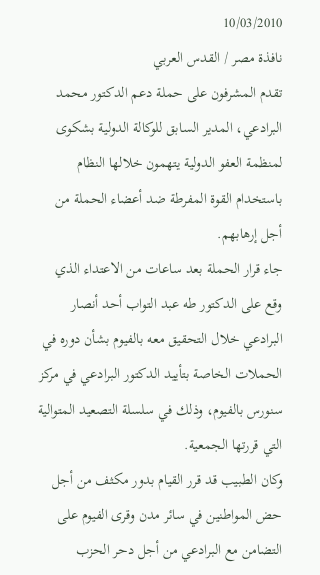10/03/2010
نافذة مصر / القدس العربي
تقدم المشرفون على حملة دعم الدكتور محمد البرادعي، المدير السابق للوكالة الدولية بشكوى لمنظمة العفو الدولية يتهمون خلالها النظام باستخدام القوة المفرطة ضد أعضاء الحملة من أجل إرهابهم.
جاء قرار الحملة بعد ساعات من الاعتداء الذي وقع على الدكتور طه عبد التواب أحد أنصار البرادعي خلال التحقيق معه بالفيوم بشأن دوره في الحملات الخاصة بتأييد الدكتور البرادعي في مركز سنورس بالفيوم، وذلك في سلسلة التصعيد المتوالية التي قررتها الجمعية.
وكان الطبيب قد قرر القيام بدور مكثف من أجل حض المواطنين في سائر مدن وقرى الفيوم على التضامن مع البرادعي من أجل دحر الحزب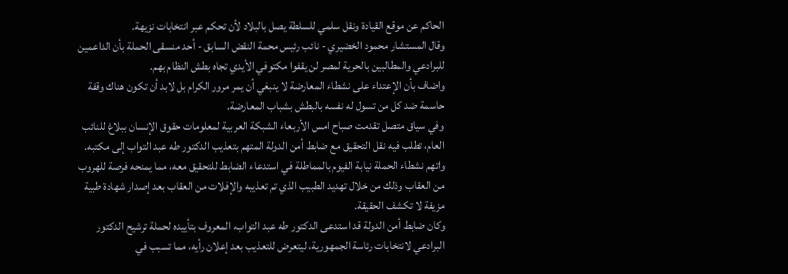الحاكم عن موقع القيادة ونقل سلمي للسلطة يصل بالبلاد لأن تحكم عبر انتخابات نزيهة.
وقال المستشار محمود الخضيري - نائب رئيس محمة النقض السابق - أحد منسقى الحملة بأن الداعمين للبرادعي والمطالبين بالحرية لمصر لن يقفوا مكتوفي الأيدي تجاه بطش النظام بهم.
واضاف بأن الإعتداء على نشطاء المعارضة لا ينبغي أن يمر مرور الكرام بل لابد أن تكون هناك وقفة حاسمة ضد كل من تسول له نفسه بالبطش بشباب المعارضة.
وفي سياق متصل تقدمت صباح امس الأربعاء الشبكة العربية لمعلومات حقوق الإنسان ببلاغ للنائب العام، تطلب فيه نقل التحقيق مع ضابط أمن الدولة المتهم بتعذيب الدكتور طه عبد التواب إلى مكتبه.
واتهم نشطاء الحملة نيابة الفيوم بالمماطلة في استدعاء الضابط للتحقيق معه، مما يمنحه فرصة للهروب من العقاب وذلك من خلال تهديد الطبيب الذي تم تعذيبه والإفلات من العقاب بعد إصدار شهادة طبية مزيفة لا تكشف الحقيقة.
وكان ضابط أمن الدولة قد استدعى الدكتور طه عبد التواب، المعروف بتأييده لحملة ترشيح الدكتور البرادعي لانتخابات رئاسة الجمهورية، ليتعرض للتعذيب بعد إعلان رأيه، مما تسبب في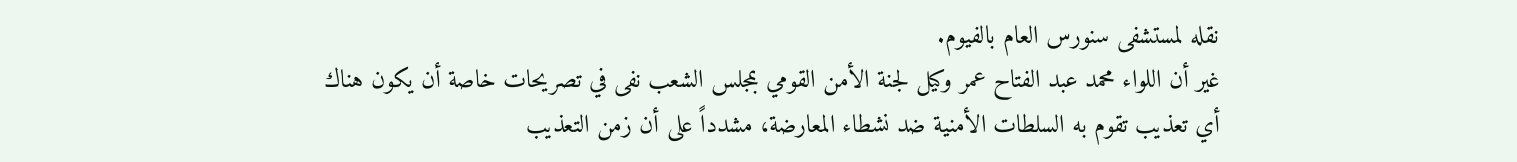نقله لمستشفى سنورس العام بالفيوم.
غير أن اللواء محمد عبد الفتاح عمر وكيل لجنة الأمن القومي بمجلس الشعب نفى في تصريحات خاصة أن يكون هناك أي تعذيب تقوم به السلطات الأمنية ضد نشطاء المعارضة، مشدداً على أن زمن التعذيب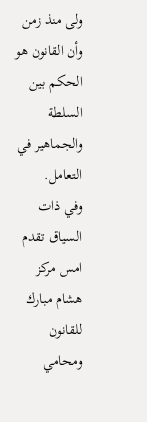ولى منذ زمن وأن القانون هو الحكم بين السلطة والجماهير في التعامل.
وفي ذات السياق تقدم امس مركز هشام مبارك للقانون ومحامي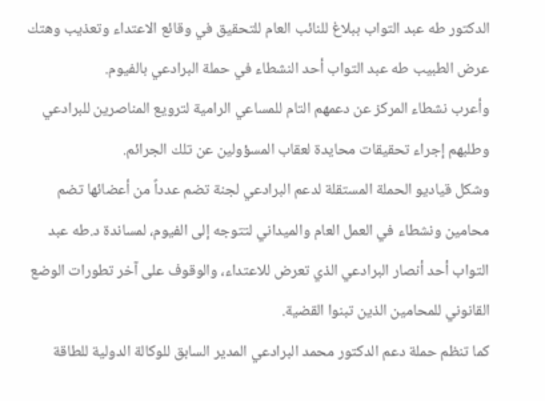الدكتور طه عبد التواب ببلاغ للنائب العام للتحقيق في وقائع الاعتداء وتعذيب وهتك عرض الطبيب طه عبد التواب أحد النشطاء في حملة البرادعي بالفيوم.
وأعرب نشطاء المركز عن دعمهم التام للمساعي الرامية لترويع المناصرين للبرادعي وطلبهم إجراء تحقيقات محايدة لعقاب المسؤولين عن تلك الجرائم.
وشكل قياديو الحملة المستقلة لدعم البرادعي لجنة تضم عدداً من أعضائها تضم محامين ونشطاء في العمل العام والميداني لتتوجه إلى الفيوم، لمساندة د.طه عبد التواب أحد أنصار البرادعي الذي تعرض للاعتداء، والوقوف على آخر تطورات الوضع القانوني للمحامين الذين تبنوا القضية.
كما تنظم حملة دعم الدكتور محمد البرادعي المدير السابق للوكالة الدولية للطاقة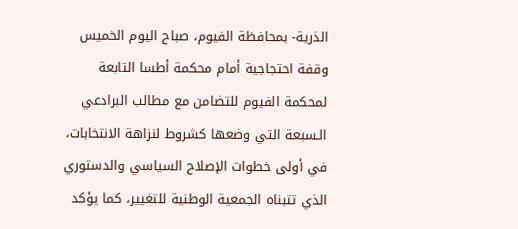الذرية- بمحافظة الفيوم، صباح اليوم الخميس وقفة احتجاجية أمام محكمة أطسا التابعة لمحكمة الفيوم للتضامن مع مطالب البرادعي الـسبعة التي وضعها كشروط لنزاهة الانتخابات، في أولى خطوات الإصلاح السياسي والدستوري الذي تتبناه الجمعية الوطنية للتغيير، كما يؤكد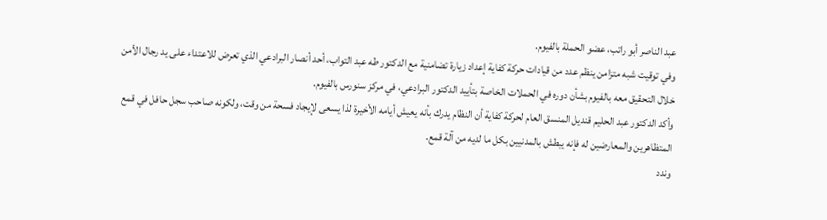عبد الناصر أبو راتب، عضو الحملة بالفيوم.
وفي توقيت شبه متزامن ينظم عدد من قيادات حركة كفاية إعداد زيارة تضامنية مع الدكتور طه عبد التواب، أحد أنصار البرادعي الذي تعرض للاعتداء على يد رجال الأمن خلال التحقيق معه بالفيوم بشأن دوره في الحملات الخاصة بتأييد الدكتور البرادعي، في مركز سنورس بالفيوم.
وأكد الدكتور عبد الحليم قنديل المنسق العام لحركة كفاية أن النظام يدرك بأنه يعيش أيامه الأخيرة لذا يسعى لإيجاد فسحة من وقت، ولكونه صاحب سجل حافل في قمع المتظاهرين والمعارضين له فإنه يبطش بالمدنيين بكل ما لديه من آلة قمع.
وندد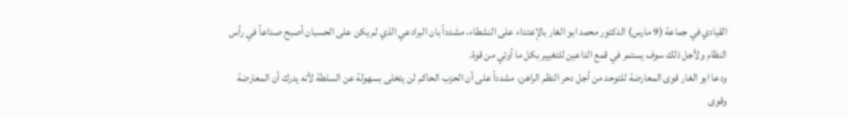القيادي في جماعة (9 مارس) الدكتور محمد ابو الغار بالإعتداء على النشطاء، مشدداً بان البرادعي الذي لم يكن على الحسبان أصبح صداعاً في رأس النظام ولأجل ذلك سوف يستمر في قمع الداعين للتغيير بكل ما أوتي من قوة.
ودعا ابو الغار قوى المعارضة للتوحد من أجل دحر النظم الراهن، مشدداً على أن الحزب الحاكم لن يتخلى بسهولة عن السلطة لأنه يدرك أن المعارضة وقوى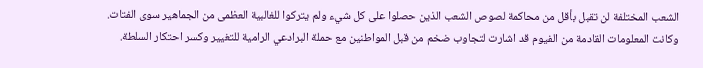الشعب المختلفة لن تقبل بأقل من محاكمة لصوص الشعب الذين حصلوا على كل شيء ولم يتركوا للغالبية العظمى من الجماهير سوى الفتات.
وكانت المعلومات القادمة من الفيوم قد اشارت لتجاوب ضخم من قبل المواطنين مع حملة البرادعي الرامية للتغيير وكسر احتكار السلطة.